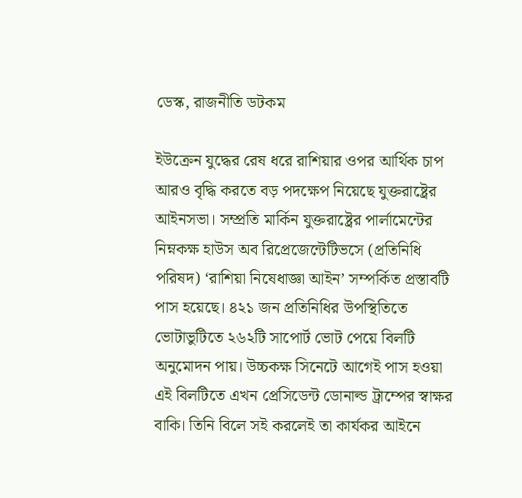ডেস্ক, রাজনীতি ডটকম

ইউক্রেন যুদ্ধের রেষ ধরে রাশিয়ার ওপর আর্থিক চাপ আরও বৃদ্ধি করতে বড় পদক্ষেপ নিয়েছে যুক্তরাষ্ট্রের আইনসভা। সম্প্রতি মার্কিন যুক্তরাষ্ট্রের পার্লামেন্টের নিম্নকক্ষ হাউস অব রিপ্রেজেন্টেটিভসে (প্রতিনিধি পরিষদ) ‘রাশিয়া নিষেধাজ্ঞা আইন’ সম্পর্কিত প্রস্তাবটি পাস হয়েছে। ৪২১ জন প্রতিনিধির উপস্থিতিতে ভোটাভুটিতে ২৬২টি সাপোর্ট ভোট পেয়ে বিলটি অনুমোদন পায়। উচ্চকক্ষ সিনেটে আগেই পাস হওয়া এই বিলটিতে এখন প্রেসিডেন্ট ডোনাল্ড ট্রাম্পের স্বাক্ষর বাকি। তিনি বিলে সই করলেই তা কার্যকর আইনে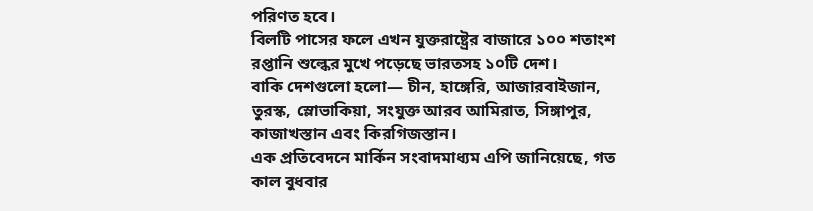পরিণত হবে।
বিলটি পাসের ফলে এখন যুক্তরাষ্ট্রের বাজারে ১০০ শতাংশ রপ্তানি শুল্কের মুখে পড়েছে ভারতসহ ১০টি দেশ।
বাকি দেশগুলো হলো— চীন, হাঙ্গেরি, আজারবাইজান, তুরস্ক, স্লোভাকিয়া, সংযুক্ত আরব আমিরাত, সিঙ্গাপুর, কাজাখস্তান এবং কিরগিজস্তান।
এক প্রতিবেদনে মার্কিন সংবাদমাধ্যম এপি জানিয়েছে, গত কাল বুধবার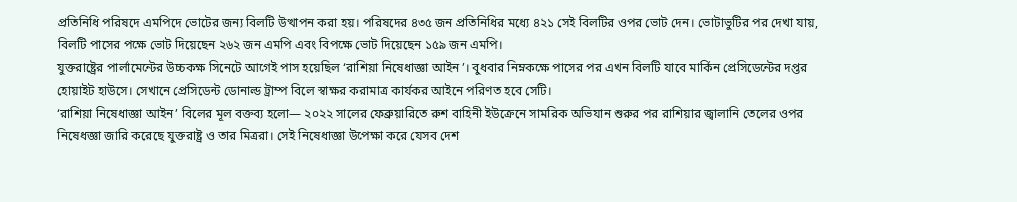প্রতিনিধি পরিষদে এমপিদে ভোটের জন্য বিলটি উত্থাপন করা হয়। পরিষদের ৪৩৫ জন প্রতিনিধির মধ্যে ৪২১ সেই বিলটির ওপর ভোট দেন। ভোটাভুটির পর দেখা যায়, বিলটি পাসের পক্ষে ভোট দিয়েছেন ২৬২ জন এমপি এবং বিপক্ষে ভোট দিয়েছেন ১৫৯ জন এমপি।
যুক্তরাষ্ট্রের পার্লামেন্টের উচ্চকক্ষ সিনেটে আগেই পাস হয়েছিল ‘রাশিয়া নিষেধাজ্ঞা আইন’। বুধবার নিম্নকক্ষে পাসের পর এখন বিলটি যাবে মার্কিন প্রেসিডেন্টের দপ্তর হোয়াইট হাউসে। সেখানে প্রেসিডেন্ট ডোনাল্ড ট্রাম্প বিলে স্বাক্ষর করামাত্র কার্যকর আইনে পরিণত হবে সেটি।
‘রাশিয়া নিষেধাজ্ঞা আইন’ বিলের মূল বক্তব্য হলো— ২০২২ সালের ফেব্রুয়ারিতে রুশ বাহিনী ইউক্রেনে সামরিক অভিযান শুরুর পর রাশিয়ার জ্বালানি তেলের ওপর নিষেধজ্ঞা জারি করেছে যুক্তরাষ্ট্র ও তার মিত্ররা। সেই নিষেধাজ্ঞা উপেক্ষা করে যেসব দেশ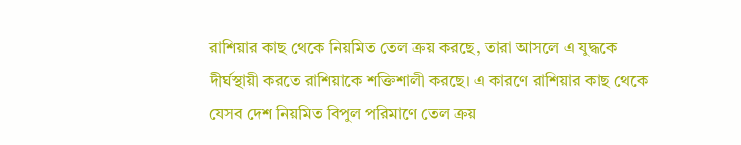রাশিয়ার কাছ থেকে নিয়মিত তেল ক্রয় করছে, তারা আসলে এ যুদ্ধকে দীর্ঘস্থায়ী করতে রাশিয়াকে শক্তিশালী করছে। এ কারণে রাশিয়ার কাছ থেকে যেসব দেশ নিয়মিত বিপুল পরিমাণে তেল ক্রয়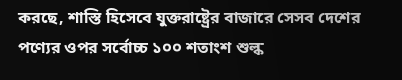করছে, শাস্তি হিসেবে যুক্তরাষ্ট্রের বাজারে সেসব দেশের পণ্যের ওপর সর্বোচ্চ ১০০ শতাংশ শুল্ক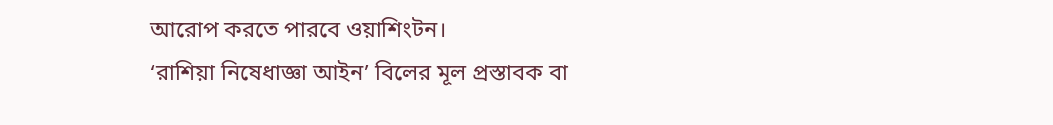আরোপ করতে পারবে ওয়াশিংটন।
‘রাশিয়া নিষেধাজ্ঞা আইন’ বিলের মূল প্রস্তাবক বা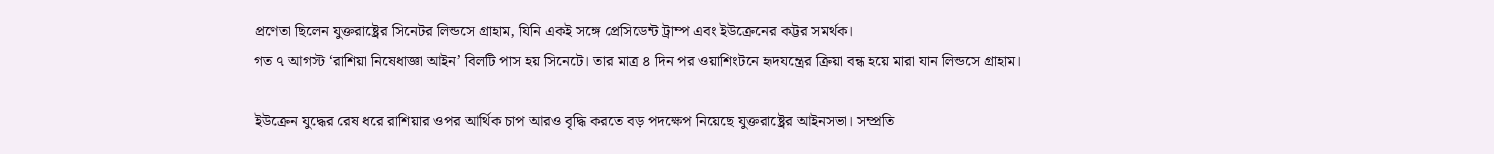প্রণেতা ছিলেন যুক্তরাষ্ট্রের সিনেটর লিন্ডসে গ্রাহাম, যিনি একই সঙ্গে প্রেসিডেন্ট ট্রাম্প এবং ইউক্রেনের কট্টর সমর্থক।
গত ৭ আগস্ট ‘রাশিয়া নিষেধাজ্ঞা আইন’ বিলটি পাস হয় সিনেটে। তার মাত্র ৪ দিন পর ওয়াশিংটনে হৃদযন্ত্রের ক্রিয়া বন্ধ হয়ে মারা যান লিন্ডসে গ্রাহাম।

ইউক্রেন যুদ্ধের রেষ ধরে রাশিয়ার ওপর আর্থিক চাপ আরও বৃদ্ধি করতে বড় পদক্ষেপ নিয়েছে যুক্তরাষ্ট্রের আইনসভা। সম্প্রতি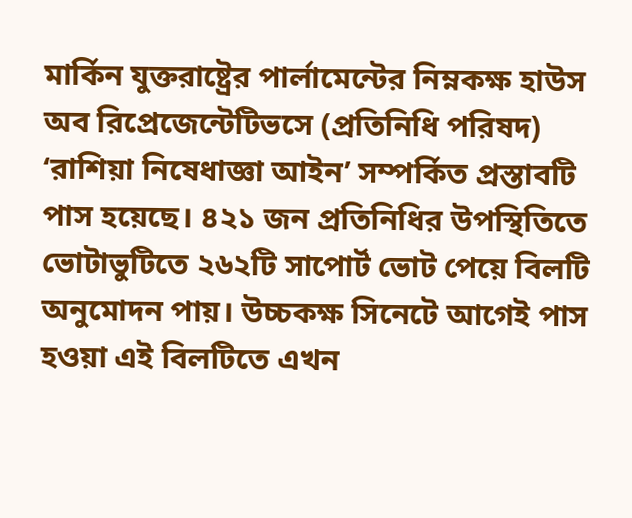মার্কিন যুক্তরাষ্ট্রের পার্লামেন্টের নিম্নকক্ষ হাউস অব রিপ্রেজেন্টেটিভসে (প্রতিনিধি পরিষদ) ‘রাশিয়া নিষেধাজ্ঞা আইন’ সম্পর্কিত প্রস্তাবটি পাস হয়েছে। ৪২১ জন প্রতিনিধির উপস্থিতিতে ভোটাভুটিতে ২৬২টি সাপোর্ট ভোট পেয়ে বিলটি অনুমোদন পায়। উচ্চকক্ষ সিনেটে আগেই পাস হওয়া এই বিলটিতে এখন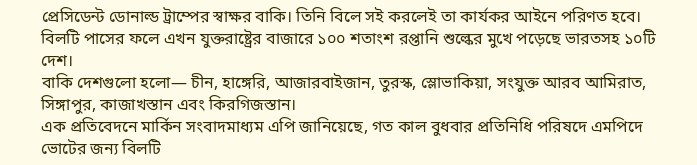প্রেসিডেন্ট ডোনাল্ড ট্রাম্পের স্বাক্ষর বাকি। তিনি বিলে সই করলেই তা কার্যকর আইনে পরিণত হবে।
বিলটি পাসের ফলে এখন যুক্তরাষ্ট্রের বাজারে ১০০ শতাংশ রপ্তানি শুল্কের মুখে পড়েছে ভারতসহ ১০টি দেশ।
বাকি দেশগুলো হলো— চীন, হাঙ্গেরি, আজারবাইজান, তুরস্ক, স্লোভাকিয়া, সংযুক্ত আরব আমিরাত, সিঙ্গাপুর, কাজাখস্তান এবং কিরগিজস্তান।
এক প্রতিবেদনে মার্কিন সংবাদমাধ্যম এপি জানিয়েছে, গত কাল বুধবার প্রতিনিধি পরিষদে এমপিদে ভোটের জন্য বিলটি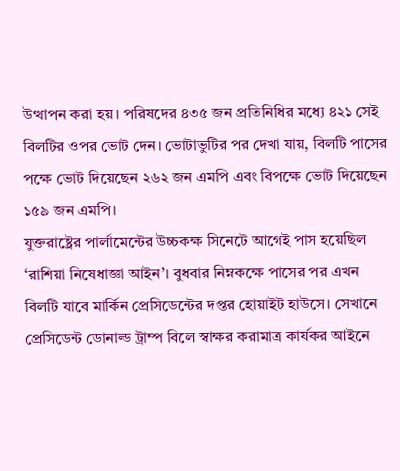উত্থাপন করা হয়। পরিষদের ৪৩৫ জন প্রতিনিধির মধ্যে ৪২১ সেই বিলটির ওপর ভোট দেন। ভোটাভুটির পর দেখা যায়, বিলটি পাসের পক্ষে ভোট দিয়েছেন ২৬২ জন এমপি এবং বিপক্ষে ভোট দিয়েছেন ১৫৯ জন এমপি।
যুক্তরাষ্ট্রের পার্লামেন্টের উচ্চকক্ষ সিনেটে আগেই পাস হয়েছিল ‘রাশিয়া নিষেধাজ্ঞা আইন’। বুধবার নিম্নকক্ষে পাসের পর এখন বিলটি যাবে মার্কিন প্রেসিডেন্টের দপ্তর হোয়াইট হাউসে। সেখানে প্রেসিডেন্ট ডোনাল্ড ট্রাম্প বিলে স্বাক্ষর করামাত্র কার্যকর আইনে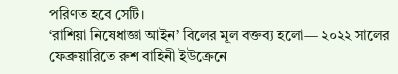পরিণত হবে সেটি।
‘রাশিয়া নিষেধাজ্ঞা আইন’ বিলের মূল বক্তব্য হলো— ২০২২ সালের ফেব্রুয়ারিতে রুশ বাহিনী ইউক্রেনে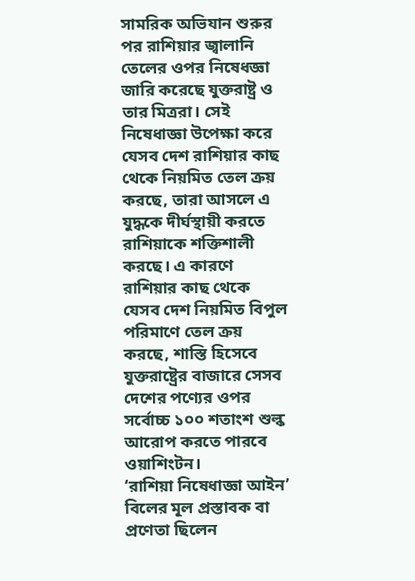সামরিক অভিযান শুরুর পর রাশিয়ার জ্বালানি তেলের ওপর নিষেধজ্ঞা জারি করেছে যুক্তরাষ্ট্র ও তার মিত্ররা। সেই নিষেধাজ্ঞা উপেক্ষা করে যেসব দেশ রাশিয়ার কাছ থেকে নিয়মিত তেল ক্রয় করছে, তারা আসলে এ যুদ্ধকে দীর্ঘস্থায়ী করতে রাশিয়াকে শক্তিশালী করছে। এ কারণে রাশিয়ার কাছ থেকে যেসব দেশ নিয়মিত বিপুল পরিমাণে তেল ক্রয় করছে, শাস্তি হিসেবে যুক্তরাষ্ট্রের বাজারে সেসব দেশের পণ্যের ওপর সর্বোচ্চ ১০০ শতাংশ শুল্ক আরোপ করতে পারবে ওয়াশিংটন।
‘রাশিয়া নিষেধাজ্ঞা আইন’ বিলের মূল প্রস্তাবক বা প্রণেতা ছিলেন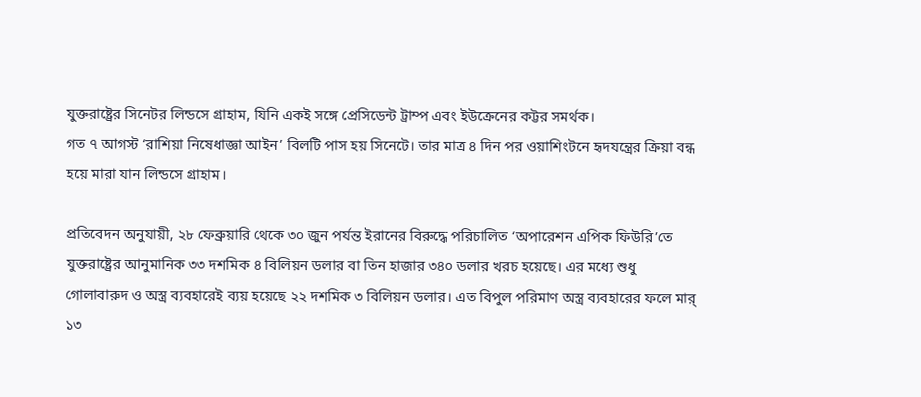যুক্তরাষ্ট্রের সিনেটর লিন্ডসে গ্রাহাম, যিনি একই সঙ্গে প্রেসিডেন্ট ট্রাম্প এবং ইউক্রেনের কট্টর সমর্থক।
গত ৭ আগস্ট ‘রাশিয়া নিষেধাজ্ঞা আইন’ বিলটি পাস হয় সিনেটে। তার মাত্র ৪ দিন পর ওয়াশিংটনে হৃদযন্ত্রের ক্রিয়া বন্ধ হয়ে মারা যান লিন্ডসে গ্রাহাম।

প্রতিবেদন অনুযায়ী, ২৮ ফেব্রুয়ারি থেকে ৩০ জুন পর্যন্ত ইরানের বিরুদ্ধে পরিচালিত ‘অপারেশন এপিক ফিউরি’তে যুক্তরাষ্ট্রের আনুমানিক ৩৩ দশমিক ৪ বিলিয়ন ডলার বা তিন হাজার ৩৪০ ডলার খরচ হয়েছে। এর মধ্যে শুধু গোলাবারুদ ও অস্ত্র ব্যবহারেই ব্যয় হয়েছে ২২ দশমিক ৩ বিলিয়ন ডলার। এত বিপুল পরিমাণ অস্ত্র ব্যবহারের ফলে মার্
১৩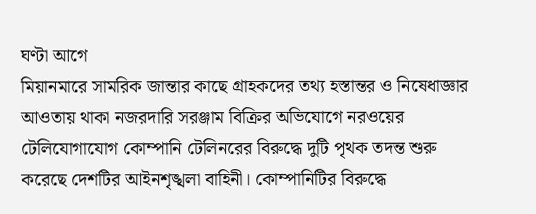ঘণ্টা আগে
মিয়ানমারে সামরিক জান্তার কাছে গ্রাহকদের তথ্য হস্তান্তর ও নিষেধাজ্ঞার আওতায় থাকা নজরদারি সরঞ্জাম বিক্রির অভিযোগে নরওয়ের টেলিযোগাযোগ কোম্পানি টেলিনরের বিরুদ্ধে দুটি পৃথক তদন্ত শুরু করেছে দেশটির আইনশৃঙ্খলা বাহিনী। কোম্পানিটির বিরুদ্ধে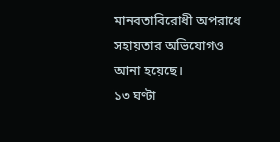মানবতাবিরোধী অপরাধে সহায়তার অভিযোগও আনা হয়েছে।
১৩ ঘণ্টা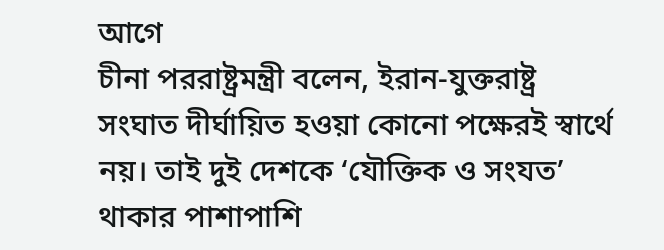আগে
চীনা পররাষ্ট্রমন্ত্রী বলেন, ইরান-যুক্তরাষ্ট্র সংঘাত দীর্ঘায়িত হওয়া কোনো পক্ষেরই স্বার্থে নয়। তাই দুই দেশকে ‘যৌক্তিক ও সংযত’ থাকার পাশাপাশি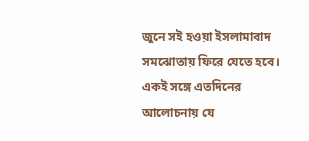জুনে সই হওয়া ইসলামাবাদ সমঝোতায় ফিরে যেতে হবে। একই সঙ্গে এতদিনের আলোচনায় যে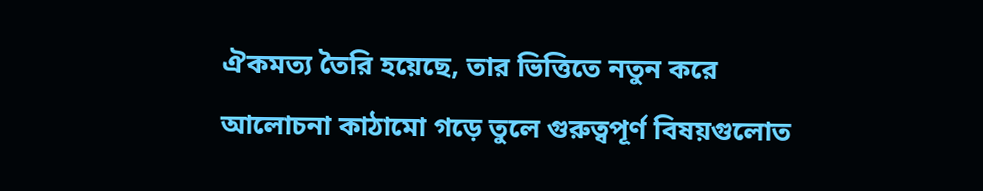ঐকমত্য তৈরি হয়েছে, তার ভিত্তিতে নতুন করে আলোচনা কাঠামো গড়ে তুলে গুরুত্বপূর্ণ বিষয়গুলোত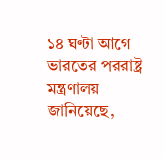১৪ ঘণ্টা আগে
ভারতের পররাষ্ট্র মন্ত্রণালয় জানিয়েছে,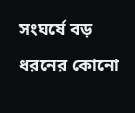সংঘর্ষে বড় ধরনের কোনো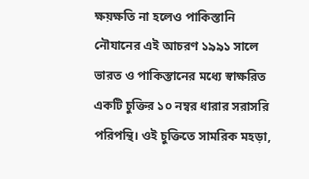ক্ষয়ক্ষতি না হলেও পাকিস্তানি নৌযানের এই আচরণ ১৯৯১ সালে ভারত ও পাকিস্তানের মধ্যে স্বাক্ষরিত একটি চুক্তির ১০ নম্বর ধারার সরাসরি পরিপন্থি। ওই চুক্তিতে সামরিক মহড়া,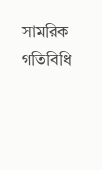সামরিক গতিবিধি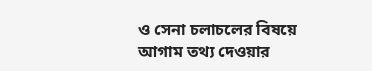ও সেনা চলাচলের বিষয়ে আগাম তথ্য দেওয়ার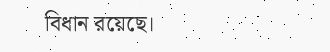বিধান রয়েছে।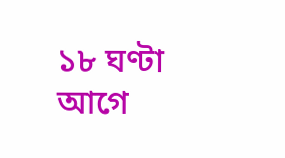১৮ ঘণ্টা আগে